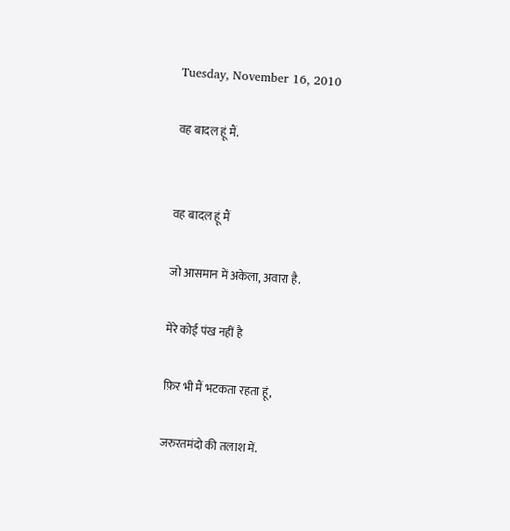Tuesday, November 16, 2010

वह बादल हूं मैं.


वह बादल हूं मैं

जो आसमान में अकेला, अवारा है.

मेरे कोई पंख नहीं है

फ़िर भी मैं भटकता रहता हूं,

जरुरतमंदो की तलाश में.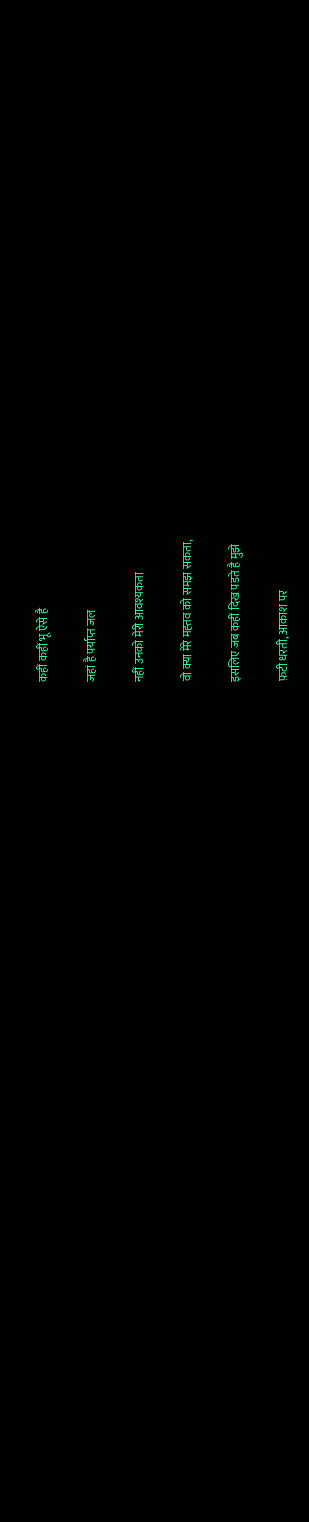कहीं कहीं भू ऐसे है

जहां है पर्याप्त जल

नहीं उनको मेरी आवश्यकता

वो क्या मेरे मह्तव को समझ सकता,

इसलिए जब कहीं दिख पडते है मुझे

फ़टी धरती, आकाश पर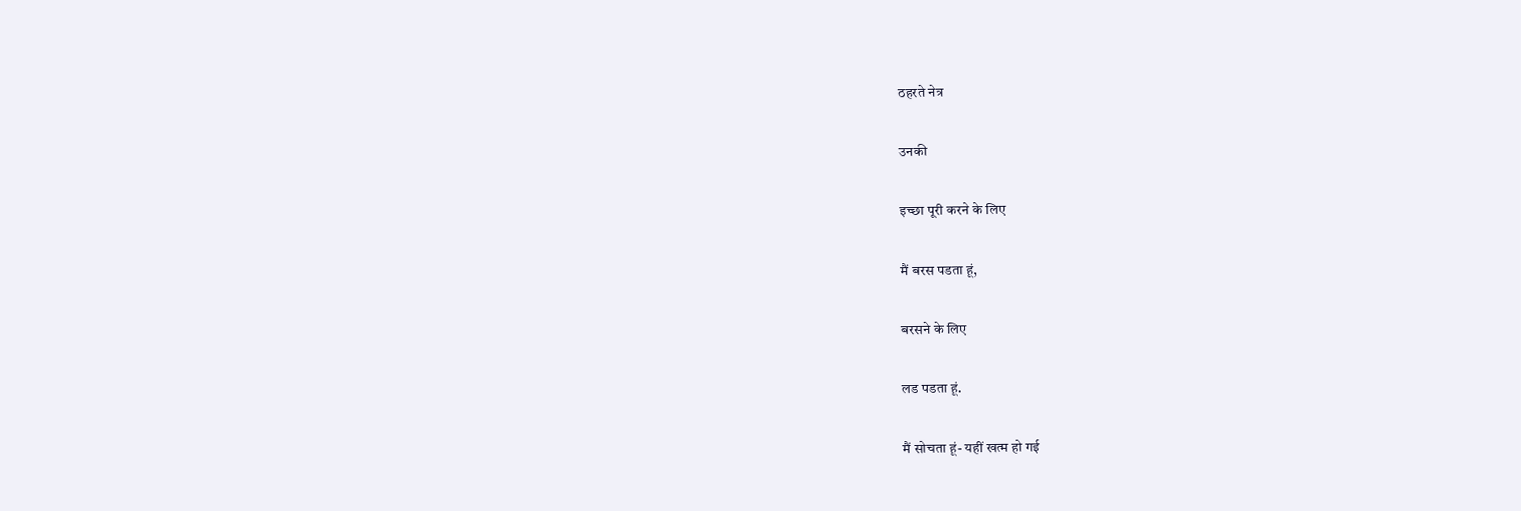ठहरते नेत्र

उनकी

इच्छा पूरी करने के लिए

मैं बरस पडता हूं,

बरसने के लिए

लड पडता हूं.

मैं सोचता हूं- यहीं खत्म हो गई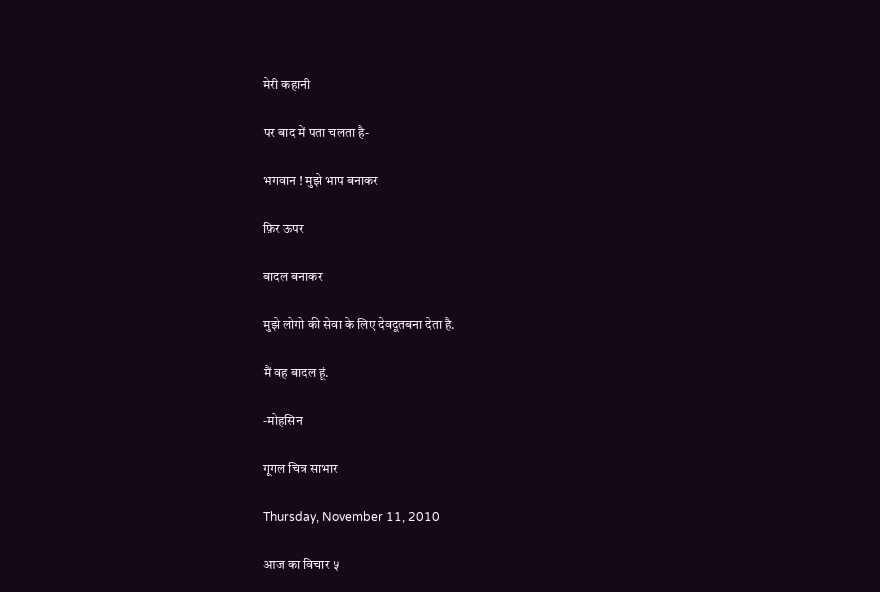मेरी कहानी

पर बाद में पता चलता है-

भगवान ! मुझे भाप बनाकर

फ़िर ऊपर

बादल बनाकर

मुझे लोगो की सेवा के लिए देवदूतबना देता है.

मैं वह बादल हूं.

-मोहसिन

गूगल चित्र साभार

Thursday, November 11, 2010

आज का विचार ५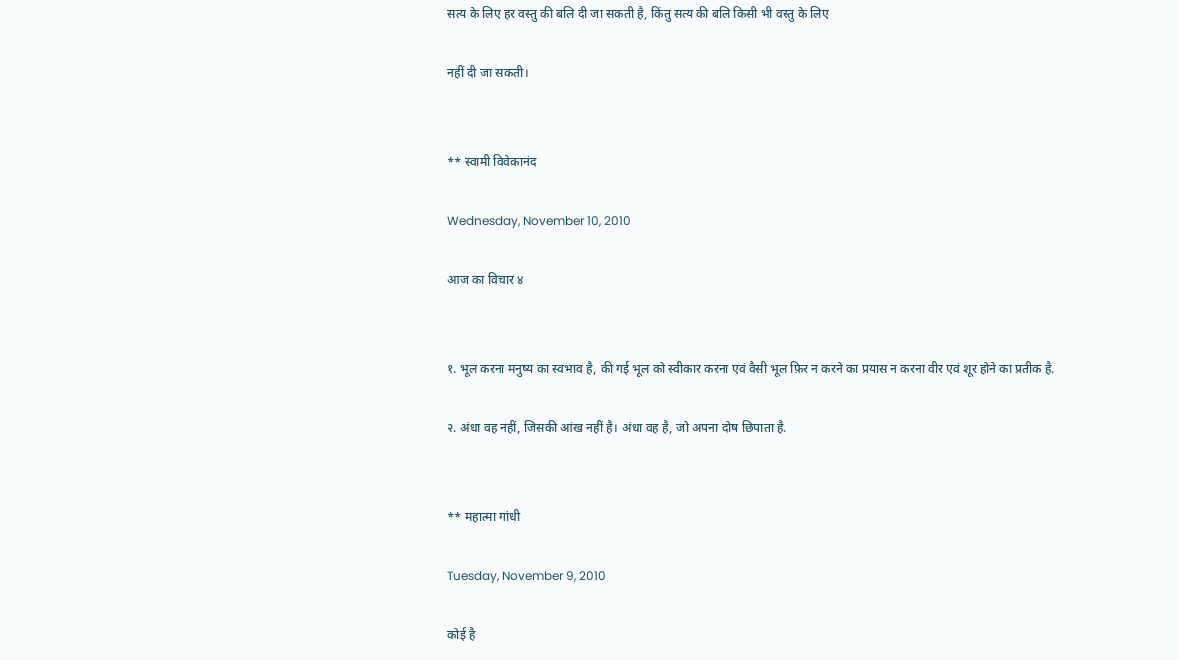सत्य के लिए हर वस्तु की बलि दी जा सकती है, किंतु सत्य की बलि किसी भी वस्तु के लिए

नहीं दी जा सकती।


** स्वामी विवेकानंद

Wednesday, November 10, 2010

आज का विचार ४


१. भूल करना मनुष्य का स्वभाव है, की गई भूल को स्वीकार करना एवं वैसी भूल फ़िर न करने का प्रयास न करना वीर एवं शूर होने का प्रतीक है.

२. अंधा वह नहीं, जिसकी आंख नहीं है। अंधा वह है, जो अपना दोष छिपाता है.


** महात्मा गांधी

Tuesday, November 9, 2010

कोई है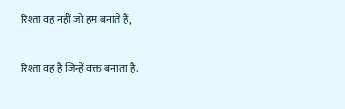रिश्ता वह नहीं जो हम बनाते हैं,

रिश्ता वह है जिन्हें वक्त बनाता है.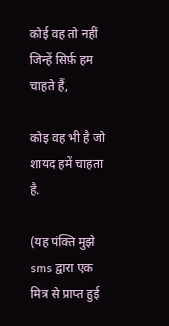कोई वह तो नहीं जिन्हें सिर्फ़ हम चाहते हैं,

कोइ वह भी है जो शायद हमें चाहता है.

(यह पंक्ति मुझे sms द्वारा एक मित्र से प्राप्त हुई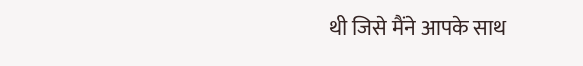थी जिसे मैंने आपके साथ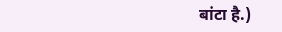बांटा है.)